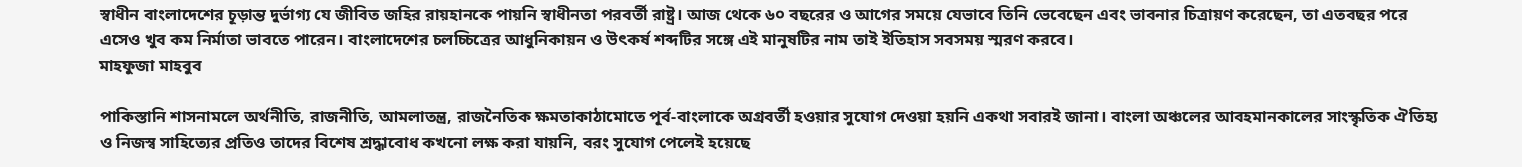স্বাধীন বাংলাদেশের চূড়ান্ত দুর্ভাগ্য যে জীবিত জহির রায়হানকে পায়নি স্বাধীনতা পরবর্তী রাষ্ট্র। আজ থেকে ৬০ বছরের ও আগের সময়ে যেভাবে তিনি ভেবেছেন এবং ভাবনার চিত্রায়ণ করেছেন, তা এতবছর পরে এসেও খুব কম নির্মাতা ভাবতে পারেন। বাংলাদেশের চলচ্চিত্রের আধুনিকায়ন ও উৎকর্ষ শব্দটির সঙ্গে এই মানুষটির নাম তাই ইতিহাস সবসময় স্মরণ করবে।
মাহফুজা মাহবুব

পাকিস্তানি শাসনামলে অর্থনীতি, রাজনীতি, আমলাতন্ত্র, রাজনৈতিক ক্ষমতাকাঠামোতে পূর্ব-বাংলাকে অগ্রবর্তী হওয়ার সুযোগ দেওয়া হয়নি একথা সবারই জানা। বাংলা অঞ্চলের আবহমানকালের সাংস্কৃতিক ঐতিহ্য ও নিজস্ব সাহিত্যের প্রতিও তাদের বিশেষ শ্রদ্ধাবোধ কখনো লক্ষ করা যায়নি, বরং সুযোগ পেলেই হয়েছে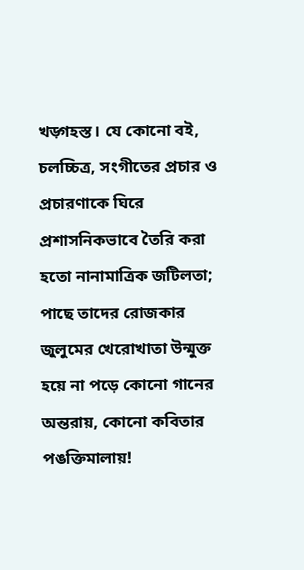খড়্গহস্ত। যে কোনো বই, চলচ্চিত্র, সংগীতের প্রচার ও প্রচারণাকে ঘিরে প্রশাসনিকভাবে তৈরি করা হতো নানামাত্রিক জটিলতা; পাছে তাদের রোজকার জুলুমের খেরোখাতা উন্মুক্ত হয়ে না পড়ে কোনো গানের অন্তরায়, কোনো কবিতার পঙক্তিমালায়!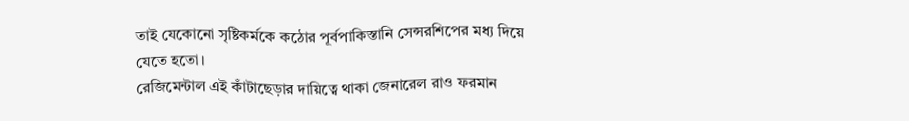তাই যেকোনো সৃষ্টিকর্মকে কঠোর পূর্বপাকিস্তানি সেন্সরশিপের মধ্য দিয়ে যেতে হতো।
রেজিমেন্টাল এই কাঁটাছেড়ার দায়িত্বে থাকা জেনারেল রাও ফরমান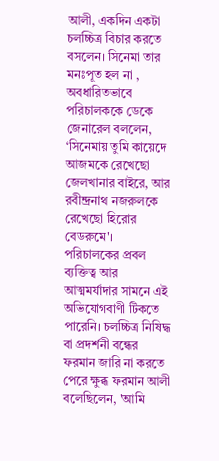আলী, একদিন একটা চলচ্চিত্র বিচার করতে বসলেন। সিনেমা তার মনঃপূত হল না , অবধারিতভাবে পরিচালককে ডেকে জেনারেল বললেন, ‘সিনেমায় তুমি কায়েদে আজমকে রেখেছো জেলখানার বাইরে, আর রবীন্দ্রনাথ নজরুলকে রেখেছো হিরোর বেডরুমে'।
পরিচালকের প্রবল ব্যক্তিত্ব আর আত্মমর্যাদার সামনে এই অভিযোগবাণী টিকতে পারেনি। চলচ্চিত্র নিষিদ্ধ বা প্রদর্শনী বন্ধের ফরমান জারি না করতে পেরে ক্ষুব্ধ ফরমান আলী বলেছিলেন, 'আমি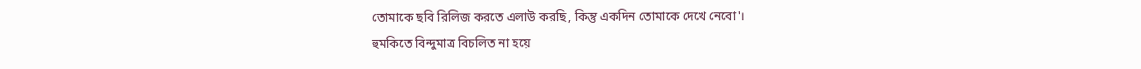তোমাকে ছবি রিলিজ করতে এলাউ করছি, কিন্তু একদিন তোমাকে দেখে নেবো'।
হুমকিতে বিন্দুমাত্র বিচলিত না হয়ে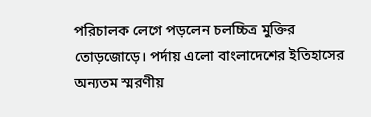পরিচালক লেগে পড়লেন চলচ্চিত্র মুক্তির তোড়জোড়ে। পর্দায় এলো বাংলাদেশের ইতিহাসের অন্যতম স্মরণীয়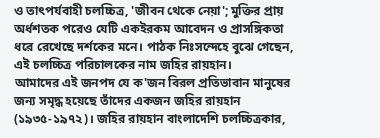ও তাৎপর্যবাহী চলচ্চিত্র, 'জীবন থেকে নেয়া'; মুক্তির প্রায় অর্ধশতক পরেও যেটি একইরকম আবেদন ও প্রাসঙ্গিকতা ধরে রেখেছে দর্শকের মনে। পাঠক নিঃসন্দেহে বুঝে গেছেন, এই চলচ্চিত্র পরিচালকের নাম জহির রায়হান।
আমাদের এই জনপদ যে ক'জন বিরল প্রতিভাবান মানুষের জন্য সমৃদ্ধ হয়েছে তাঁদের একজন জহির রায়হান (১৯৩৫-১৯৭২)। জহির রায়হান বাংলাদেশি চলচ্চিত্রকার,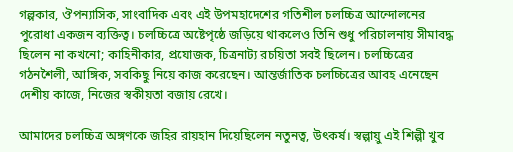গল্পকার, ঔপন্যাসিক, সাংবাদিক এবং এই উপমহাদেশের গতিশীল চলচ্চিত্র আন্দোলনের পুরোধা একজন ব্যক্তিত্ব। চলচ্চিত্রে অষ্টেপৃষ্ঠে জড়িয়ে থাকলেও তিনি শুধু পরিচালনায় সীমাবদ্ধ ছিলেন না কখনো; কাহিনীকার, প্রযোজক, চিত্রনাট্য রচয়িতা সবই ছিলেন। চলচ্চিত্রের গঠনশৈলী, আঙ্গিক, সবকিছু নিয়ে কাজ করেছেন। আন্তর্জাতিক চলচ্চিত্রের আবহ এনেছেন দেশীয় কাজে, নিজের স্বকীয়তা বজায় রেখে।

আমাদের চলচ্চিত্র অঙ্গণকে জহির রায়হান দিয়েছিলেন নতুনত্ব, উৎকর্ষ। স্বল্পায়ু এই শিল্পী খুব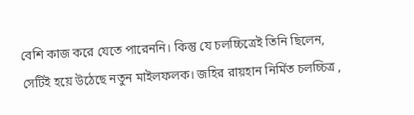বেশি কাজ করে যেতে পারেননি। কিন্তু যে চলচ্চিত্রেই তিনি ছিলেন, সেটিই হয়ে উঠেছে নতুন মাইলফলক। জহির রায়হান নির্মিত চলচ্চিত্র ,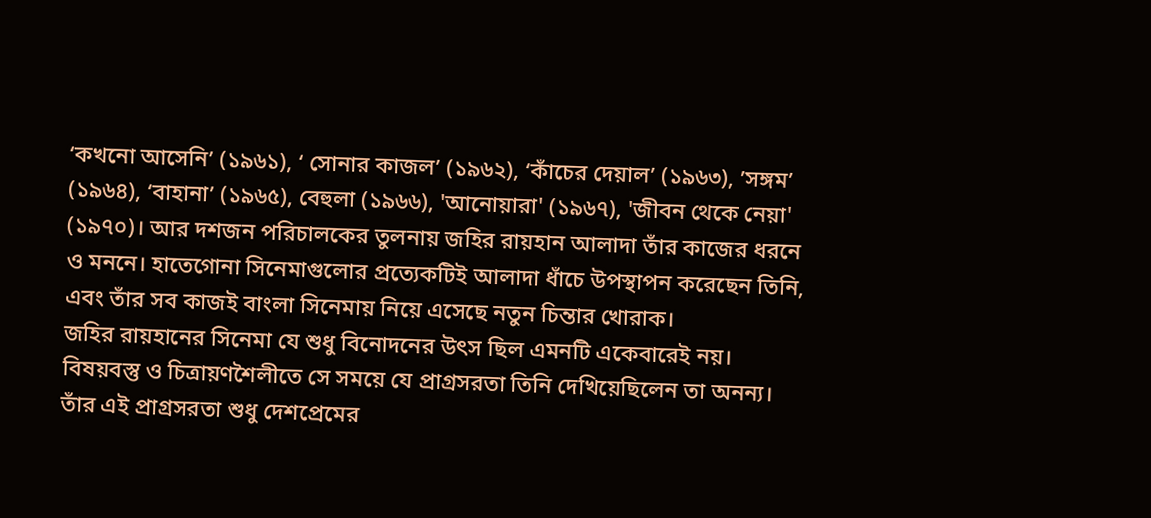‘কখনো আসেনি’ (১৯৬১), ‘ সোনার কাজল’ (১৯৬২), ‘কাঁচের দেয়াল’ (১৯৬৩), ’সঙ্গম’ (১৯৬৪), ‘বাহানা’ (১৯৬৫), বেহুলা (১৯৬৬), 'আনোয়ারা' (১৯৬৭), 'জীবন থেকে নেয়া' (১৯৭০)। আর দশজন পরিচালকের তুলনায় জহির রায়হান আলাদা তাঁর কাজের ধরনে ও মননে। হাতেগোনা সিনেমাগুলোর প্রত্যেকটিই আলাদা ধাঁচে উপস্থাপন করেছেন তিনি, এবং তাঁর সব কাজই বাংলা সিনেমায় নিয়ে এসেছে নতুন চিন্তার খোরাক।
জহির রায়হানের সিনেমা যে শুধু বিনোদনের উৎস ছিল এমনটি একেবারেই নয়। বিষয়বস্তু ও চিত্রায়ণশৈলীতে সে সময়ে যে প্রাগ্রসরতা তিনি দেখিয়েছিলেন তা অনন্য। তাঁর এই প্রাগ্রসরতা শুধু দেশপ্রেমের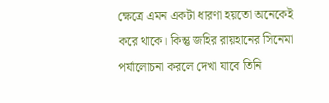ক্ষেত্রে এমন একটা ধারণা হয়তো অনেকেই করে থাকে। কিন্তু জহির রায়হানের সিনেমা পর্যালোচনা করলে দেখা যাবে তিনি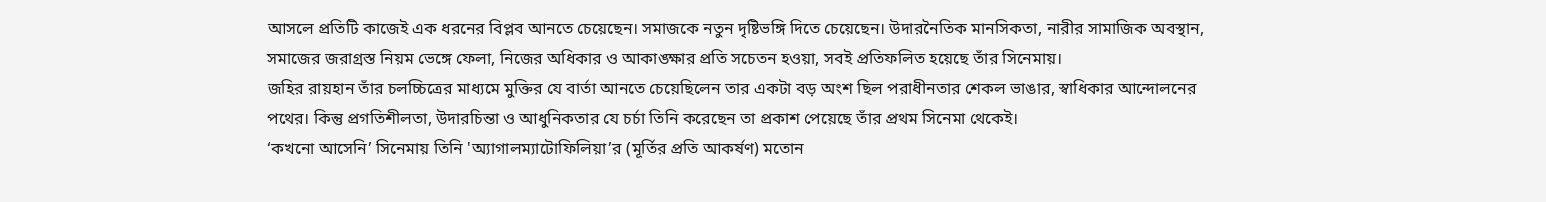আসলে প্রতিটি কাজেই এক ধরনের বিপ্লব আনতে চেয়েছেন। সমাজকে নতুন দৃষ্টিভঙ্গি দিতে চেয়েছেন। উদারনৈতিক মানসিকতা, নারীর সামাজিক অবস্থান, সমাজের জরাগ্রস্ত নিয়ম ভেঙ্গে ফেলা, নিজের অধিকার ও আকাঙ্ক্ষার প্রতি সচেতন হওয়া, সবই প্রতিফলিত হয়েছে তাঁর সিনেমায়।
জহির রায়হান তাঁর চলচ্চিত্রের মাধ্যমে মুক্তির যে বার্তা আনতে চেয়েছিলেন তার একটা বড় অংশ ছিল পরাধীনতার শেকল ভাঙার, স্বাধিকার আন্দোলনের পথের। কিন্তু প্রগতিশীলতা, উদারচিন্তা ও আধুনিকতার যে চর্চা তিনি করেছেন তা প্রকাশ পেয়েছে তাঁর প্রথম সিনেমা থেকেই।
‘কখনো আসেনি’ সিনেমায় তিনি 'অ্যাগালম্যাটোফিলিয়া’র (মূর্তির প্রতি আকর্ষণ) মতোন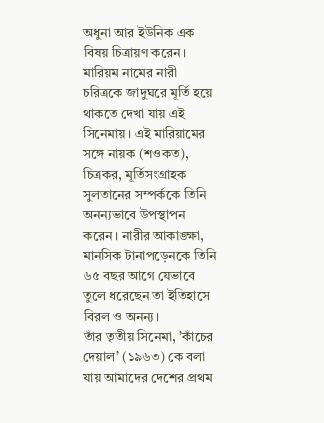অধুনা আর ইউনিক এক বিষয় চিত্রায়ণ করেন। মারিয়ম নামের নারী চরিত্রকে জাদুঘরে মূর্তি হয়ে থাকতে দেখা যায় এই সিনেমায়। এই মারিয়ামের সঙ্গে নায়ক (শওকত), চিত্রকর, মূর্তিসংগ্রাহক সুলতানের সম্পর্ককে তিনি অনন্যভাবে উপস্থাপন করেন। নারীর আকাঙ্ক্ষা, মানসিক টানাপড়েনকে তিনি ৬৫ বছর আগে যেভাবে তুলে ধরেছেন তা ইতিহাসে বিরল ও অনন্য।
তাঁর তৃতীয় সিনেমা, ’কাঁচের দেয়াল’ (১৯৬৩) কে বলা যায় আমাদের দেশের প্রথম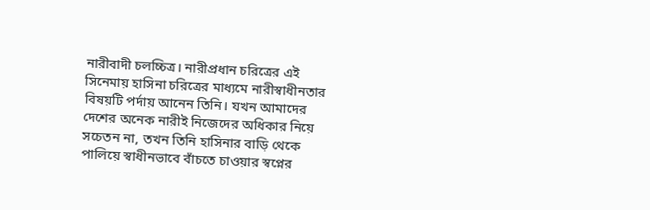নারীবাদী চলচ্চিত্র। নারীপ্রধান চরিত্রের এই সিনেমায় হাসিনা চরিত্রের মাধ্যমে নারীস্বাধীনতার বিষয়টি পর্দায় আনেন তিনি। যখন আমাদের দেশের অনেক নারীই নিজেদের অধিকার নিয়ে সচেতন না, তখন তিনি হাসিনার বাড়ি থেকে পালিয়ে স্বাধীনভাবে বাঁচতে চাওয়ার স্বপ্নের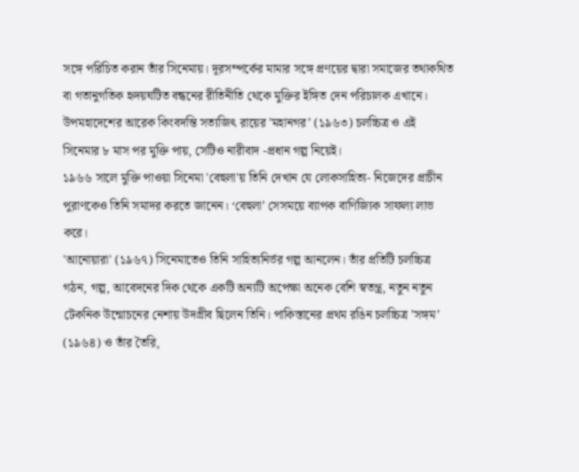সঙ্গে পরিচিত করান তাঁর সিনেমায়। দূরসম্পর্কের মামার সঙ্গে প্রণয়ের দ্বারা সমাজের তথাকথিত বা গতানুগতিক হৃদয়ঘটিত বন্ধনের রীতিনীতি থেকে মুক্তির ইঙ্গিত দেন পরিচালক এখানে। উপমহাদেশের আরেক কিংবদন্তি সত্যজিৎ রায়ের ’মহানগর’ (১৯৬৩) চলচ্চিত্র ও এই সিনেমার ৮ মাস পর মুক্তি পায়, সেটিও নারীবাদ -প্রধান গল্প নিয়েই।
১৯৬৬ সালে মুক্তি পাওয়া সিনেমা 'বেহুলা'য় তিনি দেখান যে লোকসাহিত্য- নিজেদের প্রাচীন পুরাণকেও তিনি সমাদর করতে জানেন। ‘বেহুলা’ সেসময়ে ব্যাপক বাণিজ্যিক সাফল্য লাভ করে।
'আনোয়ারা' (১৯৬৭) সিনেমাতেও তিনি সাহিত্যনির্ভর গল্প আনলেন। তাঁর প্রতিটি চলচ্চিত্র গঠন, গল্প, আবেদনের দিক থেকে একটি অন্যটি অপেক্ষা অনেক বেশি স্বতন্ত্র, নতুন নতুন টেকনিক উন্মোচনের নেশায় উদগ্রীব ছিলেন তিনি। পাকিস্তানের প্রথম রঙিন চলচ্চিত্র ’সঙ্গম’ (১৯৬৪) ও তাঁর তৈরি,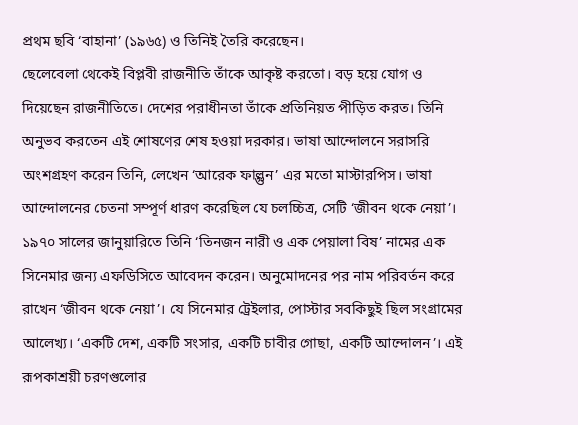প্রথম ছবি ‘বাহানা’ (১৯৬৫) ও তিনিই তৈরি করেছেন।
ছেলেবেলা থেকেই বিপ্লবী রাজনীতি তাঁকে আকৃষ্ট করতো। বড় হয়ে যোগ ও দিয়েছেন রাজনীতিতে। দেশের পরাধীনতা তাঁকে প্রতিনিয়ত পীড়িত করত। তিনি অনুভব করতেন এই শোষণের শেষ হওয়া দরকার। ভাষা আন্দোলনে সরাসরি অংশগ্রহণ করেন তিনি, লেখেন ‘আরেক ফাল্গুন’ এর মতো মাস্টারপিস। ভাষা আন্দোলনের চেতনা সম্পূর্ণ ধারণ করেছিল যে চলচ্চিত্র, সেটি ‘জীবন থকে নেয়া’।
১৯৭০ সালের জানুয়ারিতে তিনি ‘তিনজন নারী ও এক পেয়ালা বিষ’ নামের এক সিনেমার জন্য এফডিসিতে আবেদন করেন। অনুমোদনের পর নাম পরিবর্তন করে রাখেন ‘জীবন থকে নেয়া’। যে সিনেমার ট্রেইলার, পোস্টার সবকিছুই ছিল সংগ্রামের আলেখ্য। ‘একটি দেশ, একটি সংসার, একটি চাবীর গোছা, একটি আন্দোলন’। এই রূপকাশ্রয়ী চরণগুলোর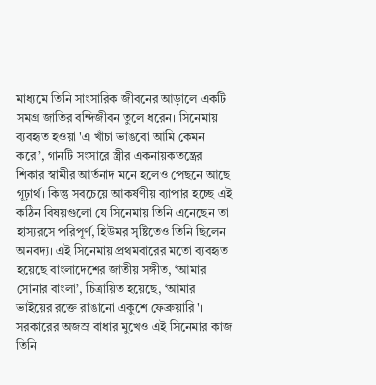মাধ্যমে তিনি সাংসারিক জীবনের আড়ালে একটি সমগ্র জাতির বন্দিজীবন তুলে ধরেন। সিনেমায় ব্যবহৃত হওয়া 'এ খাঁচা ভাঙবো আমি কেমন করে’, গানটি সংসারে স্ত্রীর একনায়কতন্ত্রের শিকার স্বামীর আর্তনাদ মনে হলেও পেছনে আছে গূঢ়ার্থ। কিন্তু সবচেয়ে আকর্ষণীয় ব্যাপার হচ্ছে এই কঠিন বিষয়গুলো যে সিনেমায় তিনি এনেছেন তা হাস্যরসে পরিপূর্ণ, হিউমর সৃষ্টিতেও তিনি ছিলেন অনবদ্য। এই সিনেমায় প্রথমবারের মতো ব্যবহৃত হয়েছে বাংলাদেশের জাতীয় সঙ্গীত, ‘আমার সোনার বাংলা’, চিত্রায়িত হয়েছে, ‘আমার ভাইয়ের রক্তে রাঙানো একুশে ফেব্রুয়ারি'। সরকারের অজস্র বাধার মুখেও এই সিনেমার কাজ তিনি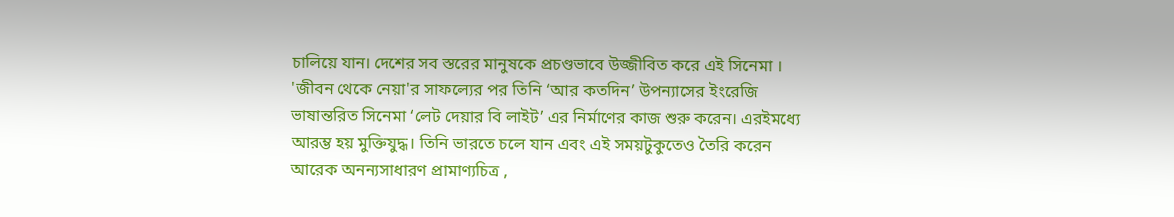চালিয়ে যান। দেশের সব স্তরের মানুষকে প্রচণ্ডভাবে উজ্জীবিত করে এই সিনেমা ।
'জীবন থেকে নেয়া'র সাফল্যের পর তিনি ‘আর কতদিন’ উপন্যাসের ইংরেজি ভাষান্তরিত সিনেমা ‘লেট দেয়ার বি লাইট’ এর নির্মাণের কাজ শুরু করেন। এরইমধ্যে আরম্ভ হয় মুক্তিযুদ্ধ। তিনি ভারতে চলে যান এবং এই সময়টুকুতেও তৈরি করেন আরেক অনন্যসাধারণ প্রামাণ্যচিত্র ,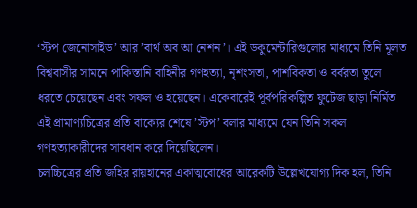‘স্টপ জেনোসাইড’ আর ’বার্থ অব আ নেশন’। এই ডকুমেন্টারিগুলোর মাধ্যমে তিনি মূলত বিশ্ববাসীর সামনে পাকিস্তানি বাহিনীর গণহত্যা, নৃশংসতা, পাশবিকতা ও বর্বরতা তুলে ধরতে চেয়েছেন এবং সফল ও হয়েছেন। একেবারেই পূর্বপরিকল্পিত ফুটেজ ছাড়া নির্মিত এই প্রামাণ্যচিত্রের প্রতি বাক্যের শেষে ’স্টপ’ বলার মাধ্যমে যেন তিনি সকল গণহত্যাকারীদের সাবধান করে দিয়েছিলেন।
চলচ্চিত্রের প্রতি জহির রায়হানের একাত্মবোধের আরেকটি উল্লেখযোগ্য দিক হল, তিনি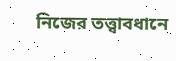নিজের তত্ত্বাবধানে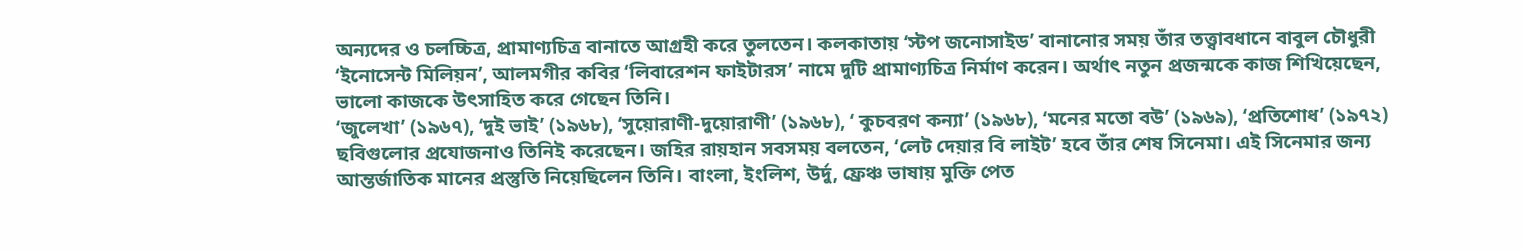অন্যদের ও চলচ্চিত্র, প্রামাণ্যচিত্র বানাতে আগ্রহী করে তুলতেন। কলকাতায় ‘স্টপ জনোসাইড’ বানানোর সময় তাঁর তত্ত্বাবধানে বাবুল চৌধুরী ‘ইনোসেন্ট মিলিয়ন’, আলমগীর কবির ‘লিবারেশন ফাইটারস’ নামে দুটি প্রামাণ্যচিত্র নির্মাণ করেন। অর্থাৎ নতুন প্রজন্মকে কাজ শিখিয়েছেন, ভালো কাজকে উৎসাহিত করে গেছেন তিনি।
‘জুলেখা’ (১৯৬৭), ‘দুই ভাই’ (১৯৬৮), ‘সুয়োরাণী-দুয়োরাণী’ (১৯৬৮), ‘ কুচবরণ কন্যা’ (১৯৬৮), ‘মনের মতো বউ’ (১৯৬৯), ‘প্রতিশোধ’ (১৯৭২) ছবিগুলোর প্রযোজনাও তিনিই করেছেন। জহির রায়হান সবসময় বলতেন, ‘লেট দেয়ার বি লাইট’ হবে তাঁর শেষ সিনেমা। এই সিনেমার জন্য আন্তর্জাতিক মানের প্রস্তুতি নিয়েছিলেন তিনি। বাংলা, ইংলিশ, উর্দু, ফ্রেঞ্চ ভাষায় মুক্তি পেত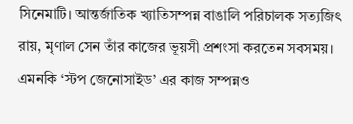সিনেমাটি। আন্তর্জাতিক খ্যাতিসম্পন্ন বাঙালি পরিচালক সত্যজিৎ রায়, মৃণাল সেন তাঁর কাজের ভূয়সী প্রশংসা করতেন সবসময়। এমনকি ‘স্টপ জেনোসাইড’ এর কাজ সম্পন্নও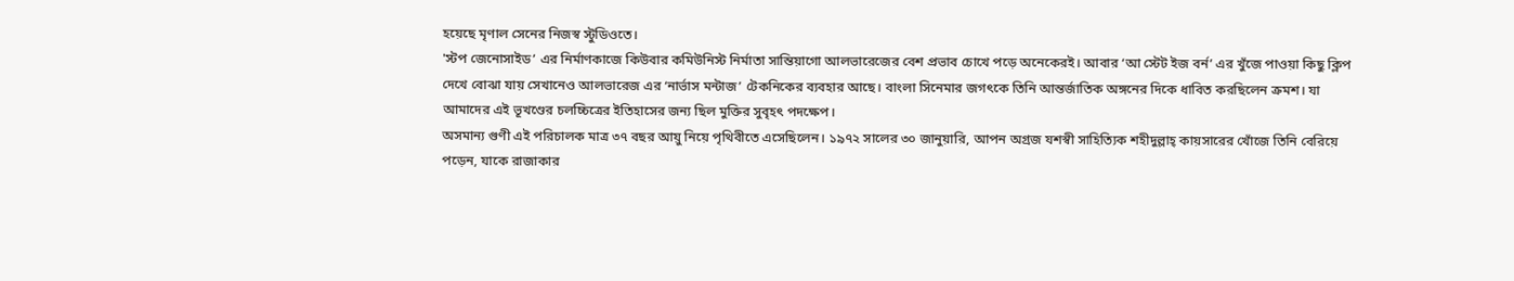হয়েছে মৃণাল সেনের নিজস্ব স্টুডিওতে।
'স্টপ জেনোসাইড’ এর নির্মাণকাজে কিউবার কমিউনিস্ট নির্মাতা সান্তিয়াগো আলভারেজের বেশ প্রভাব চোখে পড়ে অনেকেরই। আবার ‘আ স্টেট ইজ বর্ন’ এর খুঁজে পাওয়া কিছু ক্লিপ দেখে বোঝা যায় সেখানেও আলভারেজ এর ‘নার্ভাস মন্টাজ’ টেকনিকের ব্যবহার আছে। বাংলা সিনেমার জগৎকে তিনি আন্তর্জাতিক অঙ্গনের দিকে ধাবিত করছিলেন ক্রমশ। যা আমাদের এই ভূখণ্ডের চলচ্চিত্রের ইতিহাসের জন্য ছিল মুক্তির সুবৃহৎ পদক্ষেপ।
অসমান্য গুণী এই পরিচালক মাত্র ৩৭ বছর আয়ু নিয়ে পৃথিবীতে এসেছিলেন। ১৯৭২ সালের ৩০ জানুয়ারি, আপন অগ্রজ যশস্বী সাহিত্যিক শহীদুল্লাহ্ কায়সারের খোঁজে তিনি বেরিয়ে পড়েন, যাকে রাজাকার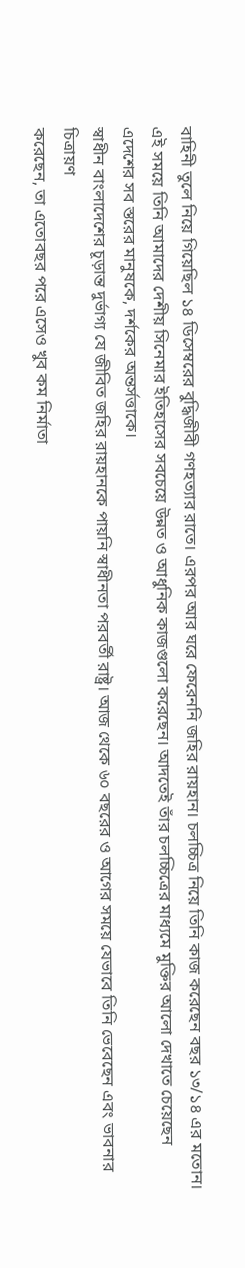বাহিনী তুলে নিয়ে গিয়েছিল ১৪ ডিসেম্বরের বুদ্ধিজীবী গণহত্যার রাতে। এরপর আর ঘরে ফেরেননি জহির রায়হান। চলচ্চিত্র নিয়ে তিনি কাজ করেছেন বছর ১৩/১৪ এর মতোন। এই সময়ে তিনি আমাদের দেশীয় সিনেমার ইতিহাসের সবচেয়ে উন্নত ও আধুনিক কাজগুলো করেছেন। আদতেই তাঁর চলচ্চিত্রের মাধ্যমে মুক্তির আলো দেখাতে চেয়েছেন এদেশের সব স্তরের মানুষকে, দর্শকের অন্তর্সত্তাকে।
স্বাধীন বাংলাদেশের চূড়ান্ত দুর্ভাগ্য যে জীবিত জহির রায়হানকে পায়নি স্বাধীনতা পরবর্তী রাষ্ট্র। আজ থেকে ৬০ বছরের ও আগের সময়ে যেভাবে তিনি ভেবেছেন এবং ভাবনার চিত্রায়ণ
করেছেন, তা এতোবছর পরে এসেও খুব কম নির্মাতা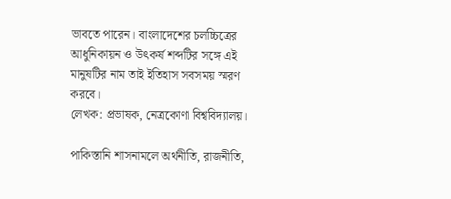ভাবতে পারেন। বাংলাদেশের চলচ্চিত্রের আধুনিকায়ন ও উৎকর্ষ শব্দটির সঙ্গে এই মানুষটির নাম তাই ইতিহাস সবসময় স্মরণ করবে।
লেখক: প্রভাষক, নেত্রকোণা বিশ্ববিদ্যালয়।

পাকিস্তানি শাসনামলে অর্থনীতি, রাজনীতি,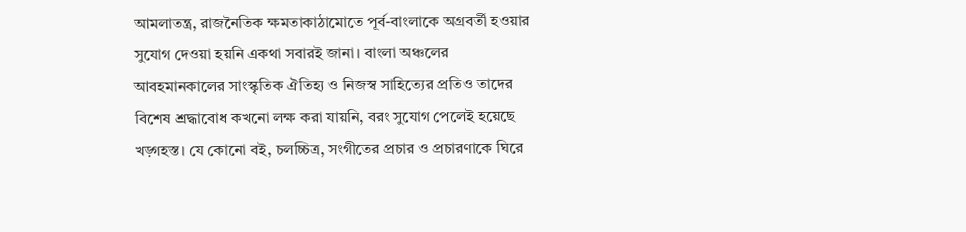আমলাতন্ত্র, রাজনৈতিক ক্ষমতাকাঠামোতে পূর্ব-বাংলাকে অগ্রবর্তী হওয়ার সুযোগ দেওয়া হয়নি একথা সবারই জানা। বাংলা অঞ্চলের আবহমানকালের সাংস্কৃতিক ঐতিহ্য ও নিজস্ব সাহিত্যের প্রতিও তাদের বিশেষ শ্রদ্ধাবোধ কখনো লক্ষ করা যায়নি, বরং সুযোগ পেলেই হয়েছে খড়্গহস্ত। যে কোনো বই, চলচ্চিত্র, সংগীতের প্রচার ও প্রচারণাকে ঘিরে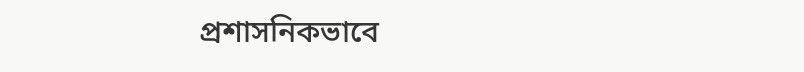প্রশাসনিকভাবে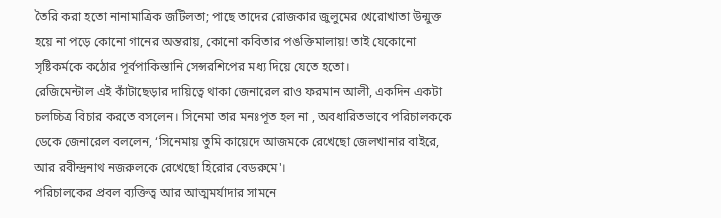তৈরি করা হতো নানামাত্রিক জটিলতা; পাছে তাদের রোজকার জুলুমের খেরোখাতা উন্মুক্ত হয়ে না পড়ে কোনো গানের অন্তরায়, কোনো কবিতার পঙক্তিমালায়! তাই যেকোনো সৃষ্টিকর্মকে কঠোর পূর্বপাকিস্তানি সেন্সরশিপের মধ্য দিয়ে যেতে হতো।
রেজিমেন্টাল এই কাঁটাছেড়ার দায়িত্বে থাকা জেনারেল রাও ফরমান আলী, একদিন একটা চলচ্চিত্র বিচার করতে বসলেন। সিনেমা তার মনঃপূত হল না , অবধারিতভাবে পরিচালককে ডেকে জেনারেল বললেন, ‘সিনেমায় তুমি কায়েদে আজমকে রেখেছো জেলখানার বাইরে, আর রবীন্দ্রনাথ নজরুলকে রেখেছো হিরোর বেডরুমে'।
পরিচালকের প্রবল ব্যক্তিত্ব আর আত্মমর্যাদার সামনে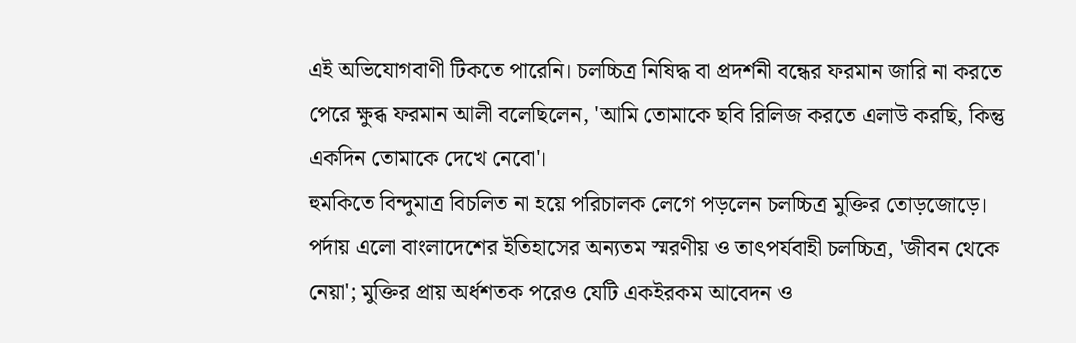এই অভিযোগবাণী টিকতে পারেনি। চলচ্চিত্র নিষিদ্ধ বা প্রদর্শনী বন্ধের ফরমান জারি না করতে পেরে ক্ষুব্ধ ফরমান আলী বলেছিলেন, 'আমি তোমাকে ছবি রিলিজ করতে এলাউ করছি, কিন্তু একদিন তোমাকে দেখে নেবো'।
হুমকিতে বিন্দুমাত্র বিচলিত না হয়ে পরিচালক লেগে পড়লেন চলচ্চিত্র মুক্তির তোড়জোড়ে। পর্দায় এলো বাংলাদেশের ইতিহাসের অন্যতম স্মরণীয় ও তাৎপর্যবাহী চলচ্চিত্র, 'জীবন থেকে নেয়া'; মুক্তির প্রায় অর্ধশতক পরেও যেটি একইরকম আবেদন ও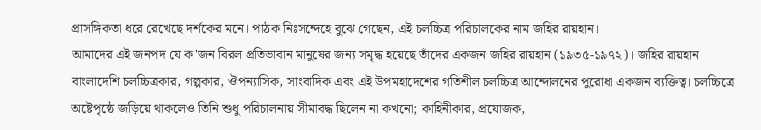প্রাসঙ্গিকতা ধরে রেখেছে দর্শকের মনে। পাঠক নিঃসন্দেহে বুঝে গেছেন, এই চলচ্চিত্র পরিচালকের নাম জহির রায়হান।
আমাদের এই জনপদ যে ক'জন বিরল প্রতিভাবান মানুষের জন্য সমৃদ্ধ হয়েছে তাঁদের একজন জহির রায়হান (১৯৩৫-১৯৭২)। জহির রায়হান বাংলাদেশি চলচ্চিত্রকার, গল্পকার, ঔপন্যাসিক, সাংবাদিক এবং এই উপমহাদেশের গতিশীল চলচ্চিত্র আন্দোলনের পুরোধা একজন ব্যক্তিত্ব। চলচ্চিত্রে অষ্টেপৃষ্ঠে জড়িয়ে থাকলেও তিনি শুধু পরিচালনায় সীমাবদ্ধ ছিলেন না কখনো; কাহিনীকার, প্রযোজক,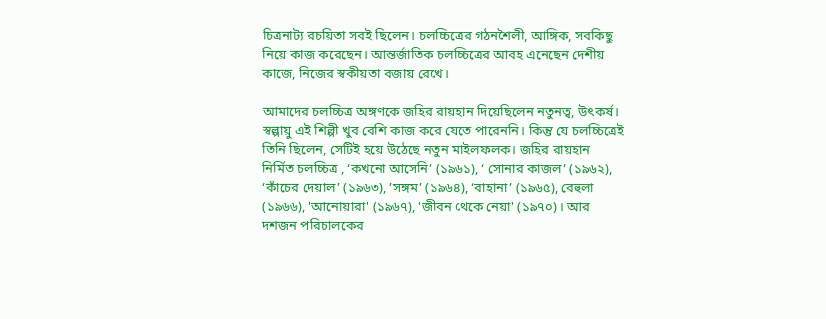চিত্রনাট্য রচয়িতা সবই ছিলেন। চলচ্চিত্রের গঠনশৈলী, আঙ্গিক, সবকিছু নিয়ে কাজ করেছেন। আন্তর্জাতিক চলচ্চিত্রের আবহ এনেছেন দেশীয় কাজে, নিজের স্বকীয়তা বজায় রেখে।

আমাদের চলচ্চিত্র অঙ্গণকে জহির রায়হান দিয়েছিলেন নতুনত্ব, উৎকর্ষ। স্বল্পায়ু এই শিল্পী খুব বেশি কাজ করে যেতে পারেননি। কিন্তু যে চলচ্চিত্রেই তিনি ছিলেন, সেটিই হয়ে উঠেছে নতুন মাইলফলক। জহির রায়হান নির্মিত চলচ্চিত্র , ‘কখনো আসেনি’ (১৯৬১), ‘ সোনার কাজল’ (১৯৬২), ‘কাঁচের দেয়াল’ (১৯৬৩), ’সঙ্গম’ (১৯৬৪), ‘বাহানা’ (১৯৬৫), বেহুলা (১৯৬৬), 'আনোয়ারা' (১৯৬৭), 'জীবন থেকে নেয়া' (১৯৭০)। আর দশজন পরিচালকের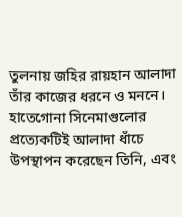তুলনায় জহির রায়হান আলাদা তাঁর কাজের ধরনে ও মননে। হাতেগোনা সিনেমাগুলোর প্রত্যেকটিই আলাদা ধাঁচে উপস্থাপন করেছেন তিনি, এবং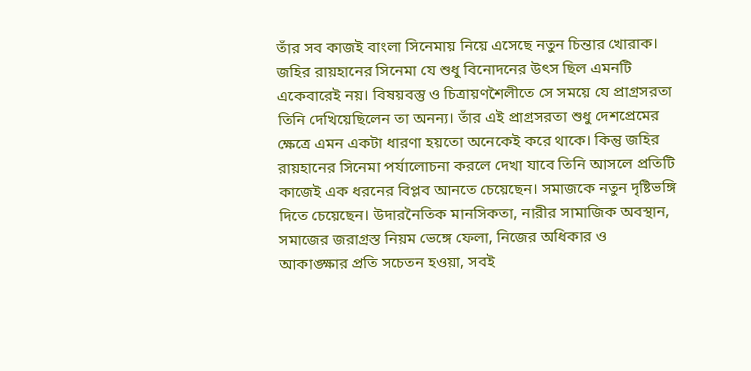তাঁর সব কাজই বাংলা সিনেমায় নিয়ে এসেছে নতুন চিন্তার খোরাক।
জহির রায়হানের সিনেমা যে শুধু বিনোদনের উৎস ছিল এমনটি একেবারেই নয়। বিষয়বস্তু ও চিত্রায়ণশৈলীতে সে সময়ে যে প্রাগ্রসরতা তিনি দেখিয়েছিলেন তা অনন্য। তাঁর এই প্রাগ্রসরতা শুধু দেশপ্রেমের ক্ষেত্রে এমন একটা ধারণা হয়তো অনেকেই করে থাকে। কিন্তু জহির রায়হানের সিনেমা পর্যালোচনা করলে দেখা যাবে তিনি আসলে প্রতিটি কাজেই এক ধরনের বিপ্লব আনতে চেয়েছেন। সমাজকে নতুন দৃষ্টিভঙ্গি দিতে চেয়েছেন। উদারনৈতিক মানসিকতা, নারীর সামাজিক অবস্থান, সমাজের জরাগ্রস্ত নিয়ম ভেঙ্গে ফেলা, নিজের অধিকার ও আকাঙ্ক্ষার প্রতি সচেতন হওয়া, সবই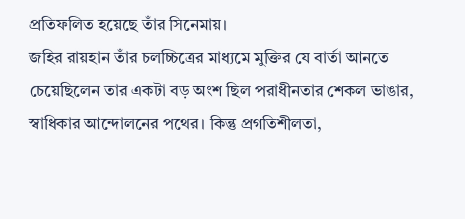প্রতিফলিত হয়েছে তাঁর সিনেমায়।
জহির রায়হান তাঁর চলচ্চিত্রের মাধ্যমে মুক্তির যে বার্তা আনতে চেয়েছিলেন তার একটা বড় অংশ ছিল পরাধীনতার শেকল ভাঙার, স্বাধিকার আন্দোলনের পথের। কিন্তু প্রগতিশীলতা,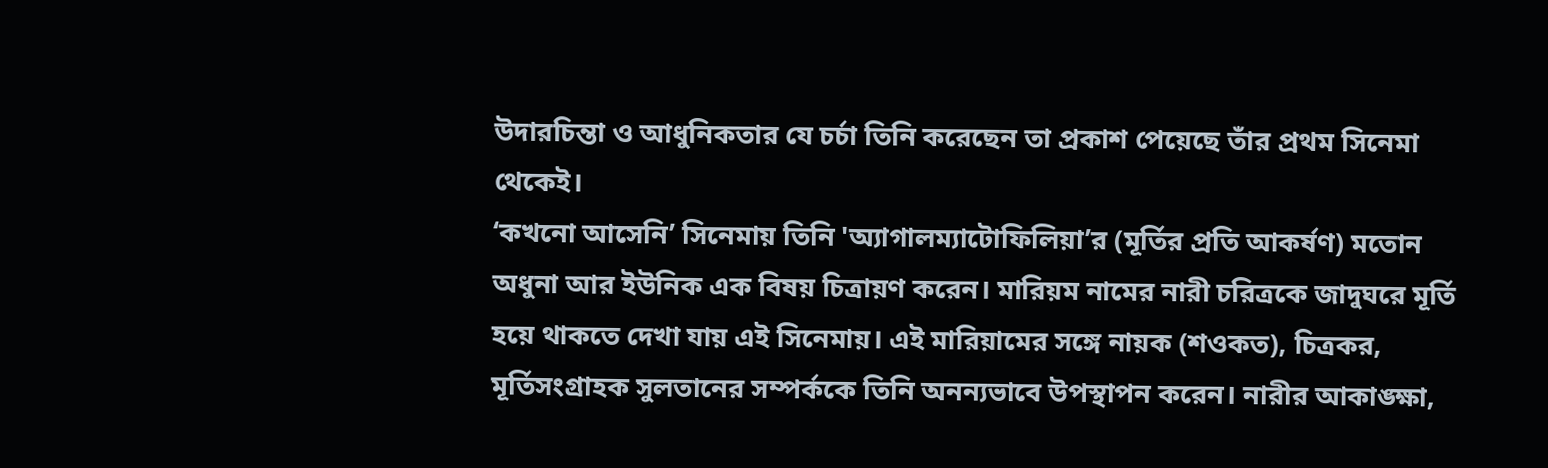উদারচিন্তা ও আধুনিকতার যে চর্চা তিনি করেছেন তা প্রকাশ পেয়েছে তাঁর প্রথম সিনেমা থেকেই।
‘কখনো আসেনি’ সিনেমায় তিনি 'অ্যাগালম্যাটোফিলিয়া’র (মূর্তির প্রতি আকর্ষণ) মতোন অধুনা আর ইউনিক এক বিষয় চিত্রায়ণ করেন। মারিয়ম নামের নারী চরিত্রকে জাদুঘরে মূর্তি হয়ে থাকতে দেখা যায় এই সিনেমায়। এই মারিয়ামের সঙ্গে নায়ক (শওকত), চিত্রকর, মূর্তিসংগ্রাহক সুলতানের সম্পর্ককে তিনি অনন্যভাবে উপস্থাপন করেন। নারীর আকাঙ্ক্ষা,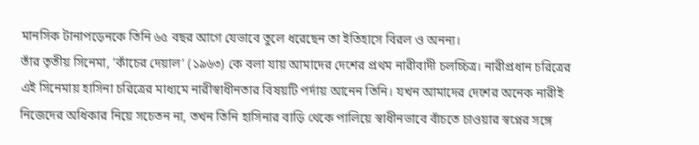মানসিক টানাপড়েনকে তিনি ৬৫ বছর আগে যেভাবে তুলে ধরেছেন তা ইতিহাসে বিরল ও অনন্য।
তাঁর তৃতীয় সিনেমা, ’কাঁচের দেয়াল’ (১৯৬৩) কে বলা যায় আমাদের দেশের প্রথম নারীবাদী চলচ্চিত্র। নারীপ্রধান চরিত্রের এই সিনেমায় হাসিনা চরিত্রের মাধ্যমে নারীস্বাধীনতার বিষয়টি পর্দায় আনেন তিনি। যখন আমাদের দেশের অনেক নারীই নিজেদের অধিকার নিয়ে সচেতন না, তখন তিনি হাসিনার বাড়ি থেকে পালিয়ে স্বাধীনভাবে বাঁচতে চাওয়ার স্বপ্নের সঙ্গে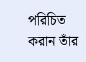পরিচিত করান তাঁর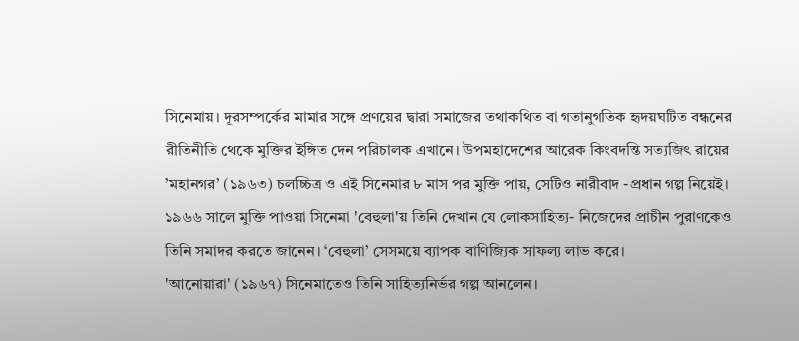সিনেমায়। দূরসম্পর্কের মামার সঙ্গে প্রণয়ের দ্বারা সমাজের তথাকথিত বা গতানুগতিক হৃদয়ঘটিত বন্ধনের রীতিনীতি থেকে মুক্তির ইঙ্গিত দেন পরিচালক এখানে। উপমহাদেশের আরেক কিংবদন্তি সত্যজিৎ রায়ের ’মহানগর’ (১৯৬৩) চলচ্চিত্র ও এই সিনেমার ৮ মাস পর মুক্তি পায়, সেটিও নারীবাদ -প্রধান গল্প নিয়েই।
১৯৬৬ সালে মুক্তি পাওয়া সিনেমা 'বেহুলা'য় তিনি দেখান যে লোকসাহিত্য- নিজেদের প্রাচীন পুরাণকেও তিনি সমাদর করতে জানেন। ‘বেহুলা’ সেসময়ে ব্যাপক বাণিজ্যিক সাফল্য লাভ করে।
'আনোয়ারা' (১৯৬৭) সিনেমাতেও তিনি সাহিত্যনির্ভর গল্প আনলেন।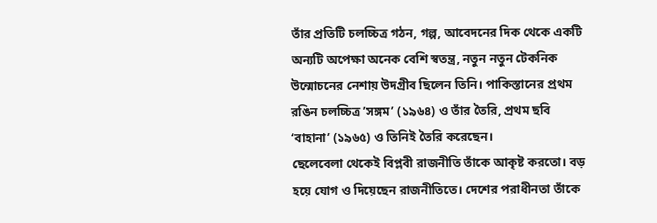তাঁর প্রতিটি চলচ্চিত্র গঠন, গল্প, আবেদনের দিক থেকে একটি অন্যটি অপেক্ষা অনেক বেশি স্বতন্ত্র, নতুন নতুন টেকনিক উন্মোচনের নেশায় উদগ্রীব ছিলেন তিনি। পাকিস্তানের প্রথম রঙিন চলচ্চিত্র ’সঙ্গম’ (১৯৬৪) ও তাঁর তৈরি, প্রথম ছবি ‘বাহানা’ (১৯৬৫) ও তিনিই তৈরি করেছেন।
ছেলেবেলা থেকেই বিপ্লবী রাজনীতি তাঁকে আকৃষ্ট করতো। বড় হয়ে যোগ ও দিয়েছেন রাজনীতিতে। দেশের পরাধীনতা তাঁকে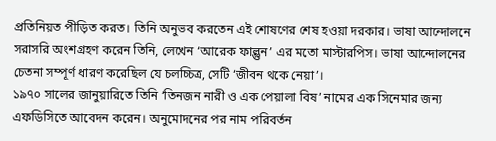প্রতিনিয়ত পীড়িত করত। তিনি অনুভব করতেন এই শোষণের শেষ হওয়া দরকার। ভাষা আন্দোলনে সরাসরি অংশগ্রহণ করেন তিনি, লেখেন ‘আরেক ফাল্গুন’ এর মতো মাস্টারপিস। ভাষা আন্দোলনের চেতনা সম্পূর্ণ ধারণ করেছিল যে চলচ্চিত্র, সেটি ‘জীবন থকে নেয়া’।
১৯৭০ সালের জানুয়ারিতে তিনি ‘তিনজন নারী ও এক পেয়ালা বিষ’ নামের এক সিনেমার জন্য এফডিসিতে আবেদন করেন। অনুমোদনের পর নাম পরিবর্তন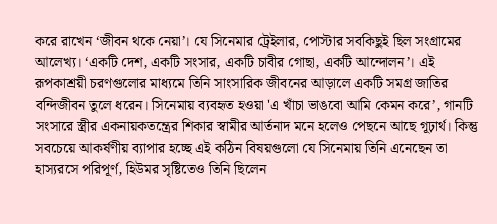করে রাখেন ‘জীবন থকে নেয়া’। যে সিনেমার ট্রেইলার, পোস্টার সবকিছুই ছিল সংগ্রামের আলেখ্য। ‘একটি দেশ, একটি সংসার, একটি চাবীর গোছা, একটি আন্দোলন’। এই রূপকাশ্রয়ী চরণগুলোর মাধ্যমে তিনি সাংসারিক জীবনের আড়ালে একটি সমগ্র জাতির বন্দিজীবন তুলে ধরেন। সিনেমায় ব্যবহৃত হওয়া 'এ খাঁচা ভাঙবো আমি কেমন করে’, গানটি সংসারে স্ত্রীর একনায়কতন্ত্রের শিকার স্বামীর আর্তনাদ মনে হলেও পেছনে আছে গূঢ়ার্থ। কিন্তু সবচেয়ে আকর্ষণীয় ব্যাপার হচ্ছে এই কঠিন বিষয়গুলো যে সিনেমায় তিনি এনেছেন তা হাস্যরসে পরিপূর্ণ, হিউমর সৃষ্টিতেও তিনি ছিলেন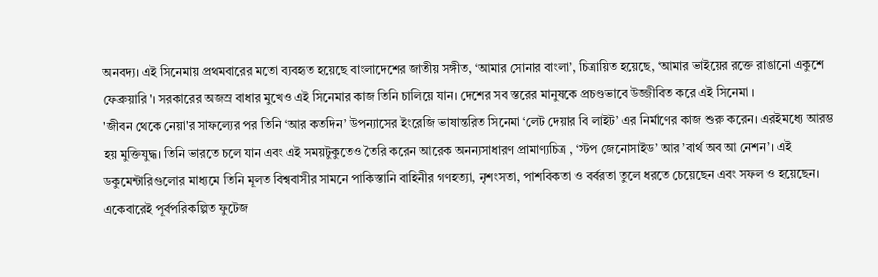অনবদ্য। এই সিনেমায় প্রথমবারের মতো ব্যবহৃত হয়েছে বাংলাদেশের জাতীয় সঙ্গীত, ‘আমার সোনার বাংলা’, চিত্রায়িত হয়েছে, ‘আমার ভাইয়ের রক্তে রাঙানো একুশে ফেব্রুয়ারি'। সরকারের অজস্র বাধার মুখেও এই সিনেমার কাজ তিনি চালিয়ে যান। দেশের সব স্তরের মানুষকে প্রচণ্ডভাবে উজ্জীবিত করে এই সিনেমা ।
'জীবন থেকে নেয়া'র সাফল্যের পর তিনি ‘আর কতদিন’ উপন্যাসের ইংরেজি ভাষান্তরিত সিনেমা ‘লেট দেয়ার বি লাইট’ এর নির্মাণের কাজ শুরু করেন। এরইমধ্যে আরম্ভ হয় মুক্তিযুদ্ধ। তিনি ভারতে চলে যান এবং এই সময়টুকুতেও তৈরি করেন আরেক অনন্যসাধারণ প্রামাণ্যচিত্র , ‘স্টপ জেনোসাইড’ আর ’বার্থ অব আ নেশন’। এই ডকুমেন্টারিগুলোর মাধ্যমে তিনি মূলত বিশ্ববাসীর সামনে পাকিস্তানি বাহিনীর গণহত্যা, নৃশংসতা, পাশবিকতা ও বর্বরতা তুলে ধরতে চেয়েছেন এবং সফল ও হয়েছেন। একেবারেই পূর্বপরিকল্পিত ফুটেজ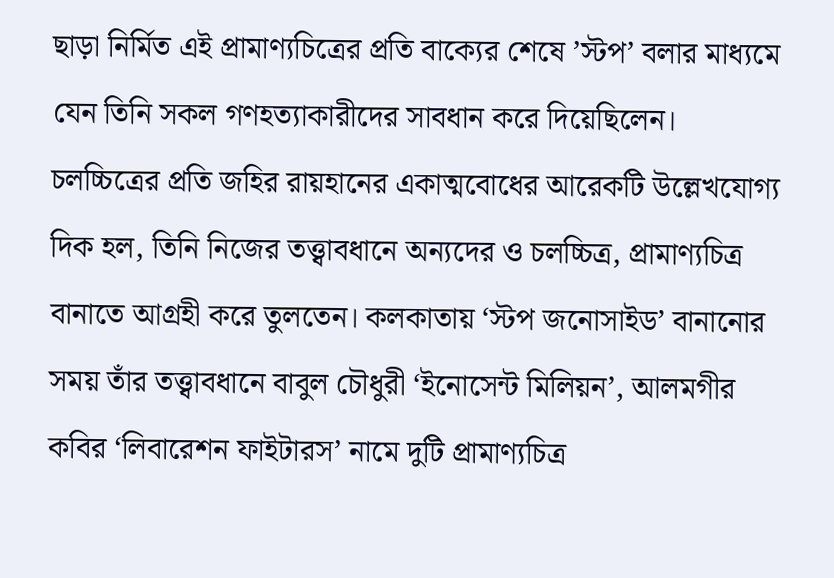ছাড়া নির্মিত এই প্রামাণ্যচিত্রের প্রতি বাক্যের শেষে ’স্টপ’ বলার মাধ্যমে যেন তিনি সকল গণহত্যাকারীদের সাবধান করে দিয়েছিলেন।
চলচ্চিত্রের প্রতি জহির রায়হানের একাত্মবোধের আরেকটি উল্লেখযোগ্য দিক হল, তিনি নিজের তত্ত্বাবধানে অন্যদের ও চলচ্চিত্র, প্রামাণ্যচিত্র বানাতে আগ্রহী করে তুলতেন। কলকাতায় ‘স্টপ জনোসাইড’ বানানোর সময় তাঁর তত্ত্বাবধানে বাবুল চৌধুরী ‘ইনোসেন্ট মিলিয়ন’, আলমগীর কবির ‘লিবারেশন ফাইটারস’ নামে দুটি প্রামাণ্যচিত্র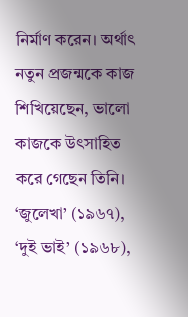নির্মাণ করেন। অর্থাৎ নতুন প্রজন্মকে কাজ শিখিয়েছেন, ভালো কাজকে উৎসাহিত করে গেছেন তিনি।
‘জুলেখা’ (১৯৬৭), ‘দুই ভাই’ (১৯৬৮),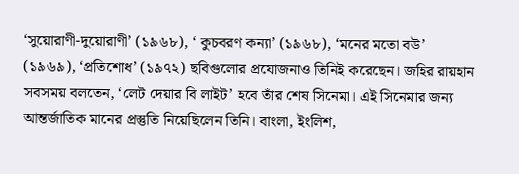‘সুয়োরাণী-দুয়োরাণী’ (১৯৬৮), ‘ কুচবরণ কন্যা’ (১৯৬৮), ‘মনের মতো বউ’ (১৯৬৯), ‘প্রতিশোধ’ (১৯৭২) ছবিগুলোর প্রযোজনাও তিনিই করেছেন। জহির রায়হান সবসময় বলতেন, ‘লেট দেয়ার বি লাইট’ হবে তাঁর শেষ সিনেমা। এই সিনেমার জন্য আন্তর্জাতিক মানের প্রস্তুতি নিয়েছিলেন তিনি। বাংলা, ইংলিশ,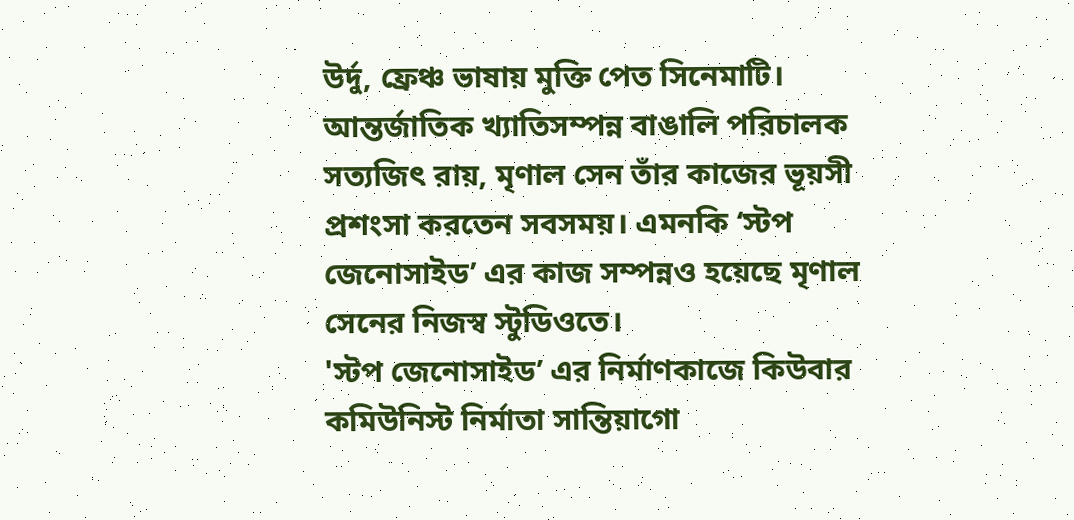উর্দু, ফ্রেঞ্চ ভাষায় মুক্তি পেত সিনেমাটি। আন্তর্জাতিক খ্যাতিসম্পন্ন বাঙালি পরিচালক সত্যজিৎ রায়, মৃণাল সেন তাঁর কাজের ভূয়সী প্রশংসা করতেন সবসময়। এমনকি ‘স্টপ জেনোসাইড’ এর কাজ সম্পন্নও হয়েছে মৃণাল সেনের নিজস্ব স্টুডিওতে।
'স্টপ জেনোসাইড’ এর নির্মাণকাজে কিউবার কমিউনিস্ট নির্মাতা সান্তিয়াগো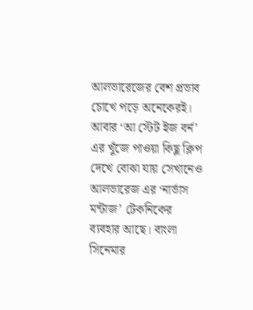আলভারেজের বেশ প্রভাব চোখে পড়ে অনেকেরই। আবার ‘আ স্টেট ইজ বর্ন’ এর খুঁজে পাওয়া কিছু ক্লিপ দেখে বোঝা যায় সেখানেও আলভারেজ এর ‘নার্ভাস মন্টাজ’ টেকনিকের ব্যবহার আছে। বাংলা সিনেমার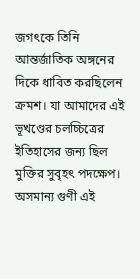জগৎকে তিনি আন্তর্জাতিক অঙ্গনের দিকে ধাবিত করছিলেন ক্রমশ। যা আমাদের এই ভূখণ্ডের চলচ্চিত্রের ইতিহাসের জন্য ছিল মুক্তির সুবৃহৎ পদক্ষেপ।
অসমান্য গুণী এই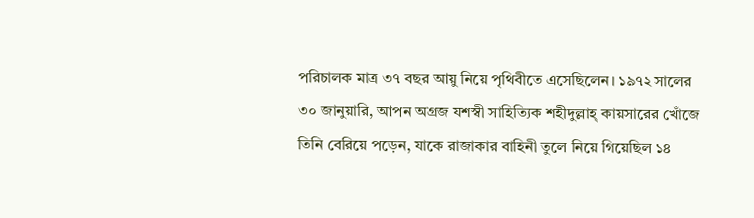পরিচালক মাত্র ৩৭ বছর আয়ু নিয়ে পৃথিবীতে এসেছিলেন। ১৯৭২ সালের ৩০ জানুয়ারি, আপন অগ্রজ যশস্বী সাহিত্যিক শহীদুল্লাহ্ কায়সারের খোঁজে তিনি বেরিয়ে পড়েন, যাকে রাজাকার বাহিনী তুলে নিয়ে গিয়েছিল ১৪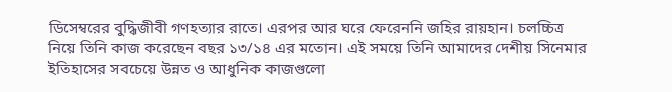ডিসেম্বরের বুদ্ধিজীবী গণহত্যার রাতে। এরপর আর ঘরে ফেরেননি জহির রায়হান। চলচ্চিত্র নিয়ে তিনি কাজ করেছেন বছর ১৩/১৪ এর মতোন। এই সময়ে তিনি আমাদের দেশীয় সিনেমার ইতিহাসের সবচেয়ে উন্নত ও আধুনিক কাজগুলো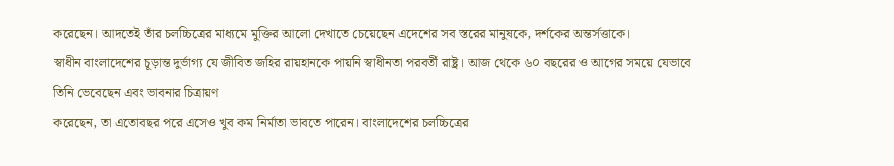করেছেন। আদতেই তাঁর চলচ্চিত্রের মাধ্যমে মুক্তির আলো দেখাতে চেয়েছেন এদেশের সব স্তরের মানুষকে, দর্শকের অন্তর্সত্তাকে।
স্বাধীন বাংলাদেশের চূড়ান্ত দুর্ভাগ্য যে জীবিত জহির রায়হানকে পায়নি স্বাধীনতা পরবর্তী রাষ্ট্র। আজ থেকে ৬০ বছরের ও আগের সময়ে যেভাবে তিনি ভেবেছেন এবং ভাবনার চিত্রায়ণ
করেছেন, তা এতোবছর পরে এসেও খুব কম নির্মাতা ভাবতে পারেন। বাংলাদেশের চলচ্চিত্রের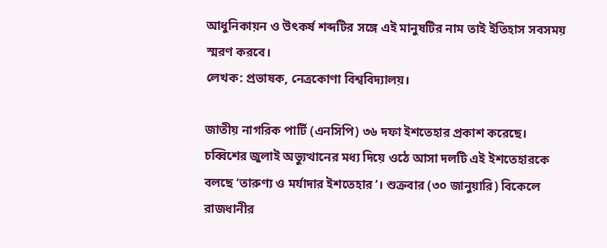আধুনিকায়ন ও উৎকর্ষ শব্দটির সঙ্গে এই মানুষটির নাম তাই ইতিহাস সবসময় স্মরণ করবে।
লেখক: প্রভাষক, নেত্রকোণা বিশ্ববিদ্যালয়।

জাতীয় নাগরিক পার্টি (এনসিপি) ৩৬ দফা ইশতেহার প্রকাশ করেছে। চব্বিশের জুলাই অভ্যুত্থানের মধ্য দিয়ে ওঠে আসা দলটি এই ইশতেহারকে বলছে ‘তারুণ্য ও মর্যাদার ইশতেহার’। শুক্রবার (৩০ জানুয়ারি) বিকেলে রাজধানীর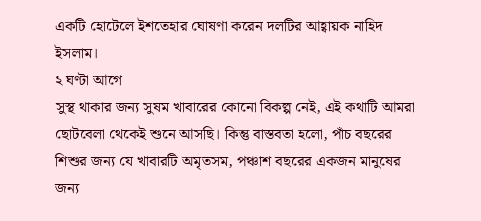একটি হোটেলে ইশতেহার ঘোষণা করেন দলটির আহ্বায়ক নাহিদ ইসলাম।
২ ঘণ্টা আগে
সুস্থ থাকার জন্য সুষম খাবারের কোনো বিকল্প নেই, এই কথাটি আমরা ছোটবেলা থেকেই শুনে আসছি। কিন্তু বাস্তবতা হলো, পাঁচ বছরের শিশুর জন্য যে খাবারটি অমৃতসম, পঞ্চাশ বছরের একজন মানুষের জন্য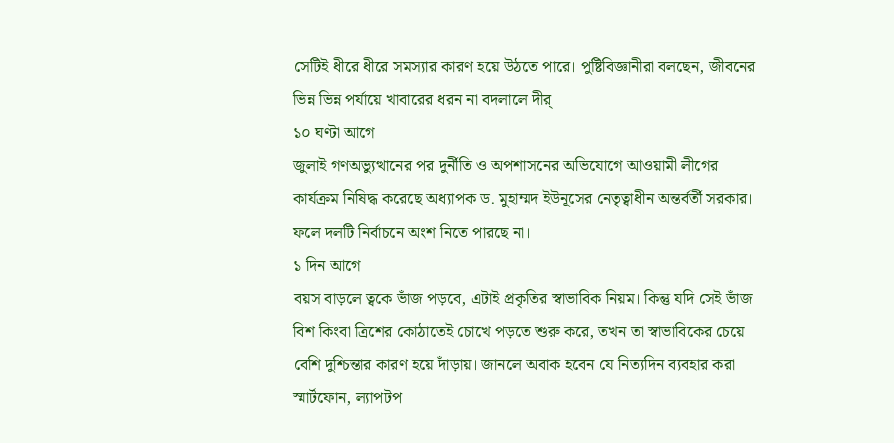সেটিই ধীরে ধীরে সমস্যার কারণ হয়ে উঠতে পারে। পুষ্টিবিজ্ঞানীরা বলছেন, জীবনের ভিন্ন ভিন্ন পর্যায়ে খাবারের ধরন না বদলালে দীর্
১০ ঘণ্টা আগে
জুলাই গণঅভ্যুত্থানের পর দুর্নীতি ও অপশাসনের অভিযোগে আওয়ামী লীগের কার্যক্রম নিষিদ্ধ করেছে অধ্যাপক ড. মুহাম্মদ ইউনূসের নেতৃত্বাধীন অন্তর্বর্তী সরকার। ফলে দলটি নির্বাচনে অংশ নিতে পারছে না।
১ দিন আগে
বয়স বাড়লে ত্বকে ভাঁজ পড়বে, এটাই প্রকৃতির স্বাভাবিক নিয়ম। কিন্তু যদি সেই ভাঁজ বিশ কিংবা ত্রিশের কোঠাতেই চোখে পড়তে শুরু করে, তখন তা স্বাভাবিকের চেয়ে বেশি দুশ্চিন্তার কারণ হয়ে দাঁড়ায়। জানলে অবাক হবেন যে নিত্যদিন ব্যবহার করা স্মার্টফোন, ল্যাপটপ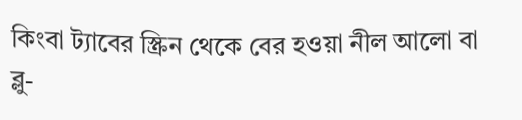কিংবা ট্যাবের স্ক্রিন থেকে বের হওয়া নীল আলো বা ব্লু-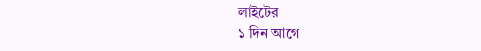লাইটের
১ দিন আগে